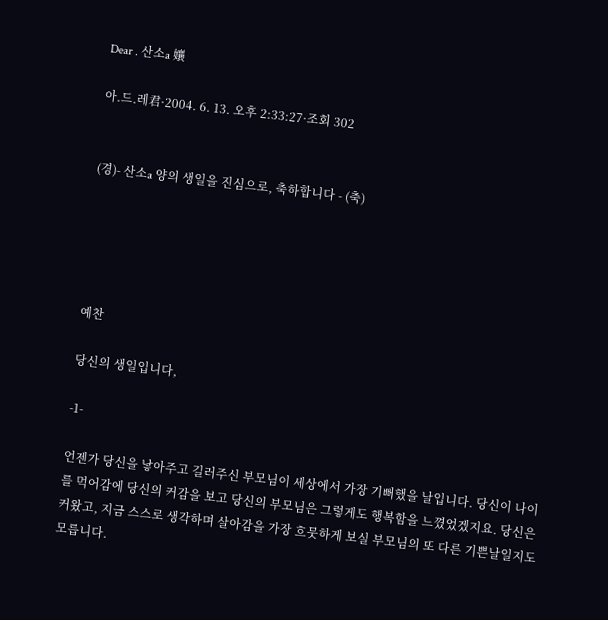Dear . 산소a 孃

아.드.레君·2004. 6. 13. 오후 2:33:27·조회 302


(경)- 산소a 양의 생일을 진심으로, 축하합니다 - (축)





예찬

당신의 생일입니다,

-1-

언젠가 당신을 낳아주고 길러주신 부모님이 세상에서 가장 기뻐했을 날입니다. 당신이 나이를 먹어감에 당신의 커감을 보고 당신의 부모님은 그렇게도 행복함을 느꼈었겠지요. 당신은 커왔고, 지금 스스로 생각하며 살아감을 가장 흐뭇하게 보실 부모님의 또 다른 기쁜날일지도 모릅니다.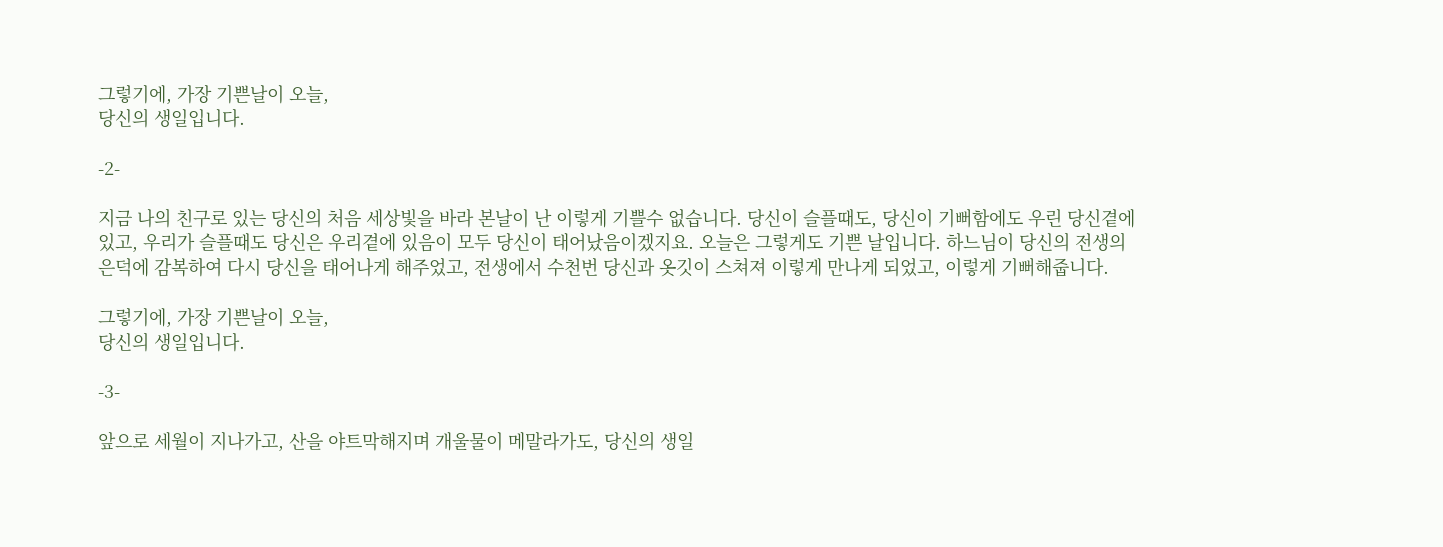그렇기에, 가장 기쁜날이 오늘,
당신의 생일입니다.

-2-

지금 나의 친구로 있는 당신의 처음 세상빛을 바라 본날이 난 이렇게 기쁠수 없습니다. 당신이 슬플때도, 당신이 기뻐함에도 우린 당신곁에 있고, 우리가 슬플때도 당신은 우리곁에 있음이 모두 당신이 태어났음이겠지요. 오늘은 그렇게도 기쁜 날입니다. 하느님이 당신의 전생의 은덕에 감복하여 다시 당신을 태어나게 해주었고, 전생에서 수천번 당신과 옷깃이 스쳐져 이렇게 만나게 되었고, 이렇게 기뻐해줍니다.

그렇기에, 가장 기쁜날이 오늘,
당신의 생일입니다.

-3-

앞으로 세월이 지나가고, 산을 야트막해지며 개울물이 메말라가도, 당신의 생일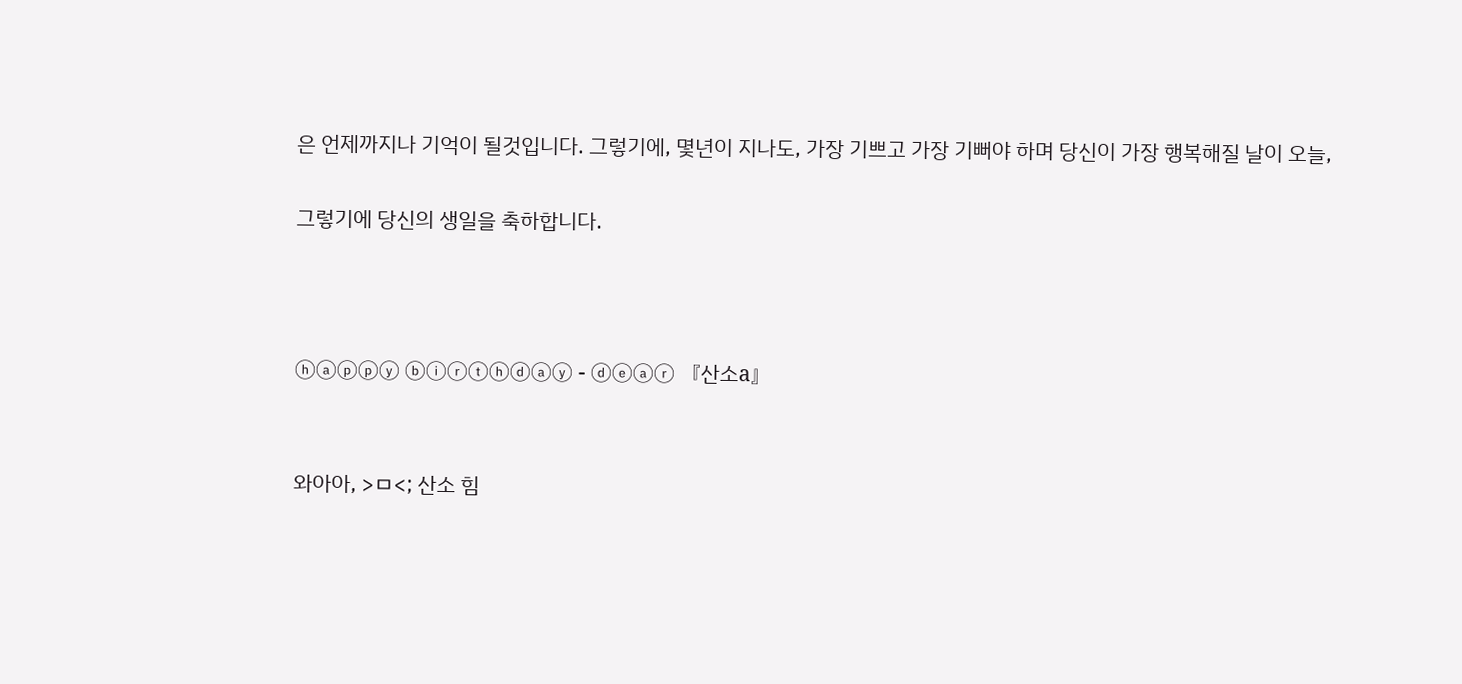은 언제까지나 기억이 될것입니다. 그렇기에, 몇년이 지나도, 가장 기쁘고 가장 기뻐야 하며 당신이 가장 행복해질 날이 오늘,

그렇기에 당신의 생일을 축하합니다.



ⓗⓐⓟⓟⓨ ⓑⓘⓡⓣⓗⓓⓐⓨ - ⓓⓔⓐⓡ 『산소a』


와아아, >ㅁ<; 산소 힘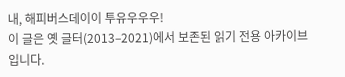내, 해피버스데이이 투유우우우!
이 글은 옛 글터(2013–2021)에서 보존된 읽기 전용 아카이브입니다.